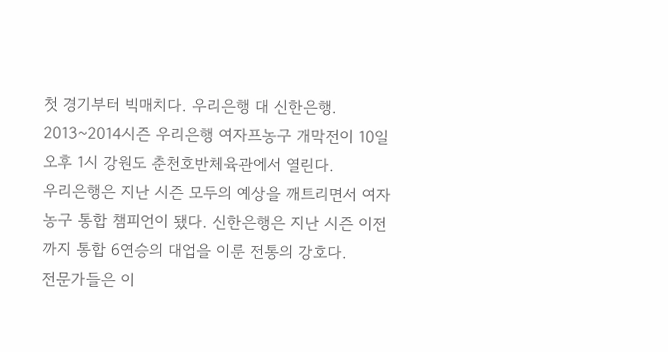첫 경기부터 빅매치다. 우리은행 대 신한은행. 2013~2014시즌 우리은행 여자프농구 개막전이 10일 오후 1시 강원도 춘천호반체육관에서 열린다.
우리은행은 지난 시즌 모두의 예상을 깨트리면서 여자농구 통합 챔피언이 됐다. 신한은행은 지난 시즌 이전까지 통합 6연승의 대업을 이룬 전통의 강호다.
전문가들은 이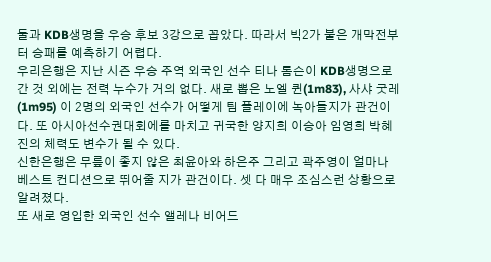둘과 KDB생명을 우승 후보 3강으로 꼽았다. 따라서 빅2가 붙은 개막전부터 승패를 예측하기 어렵다.
우리은행은 지난 시즌 우승 주역 외국인 선수 티나 톰슨이 KDB생명으로 간 것 외에는 전력 누수가 거의 없다. 새로 뽑은 노엘 퀸(1m83), 사샤 굿레(1m95) 이 2명의 외국인 선수가 어떻게 팀 플레이에 녹아들지가 관건이다. 또 아시아선수권대회에를 마치고 귀국한 양지희 이승아 임영희 박혜진의 체력도 변수가 될 수 있다.
신한은행은 무릎이 좋지 않은 최윤아와 하은주 그리고 곽주영이 얼마나 베스트 컨디션으로 뛰어줄 지가 관건이다. 셋 다 매우 조심스런 상황으로 알려졌다.
또 새로 영입한 외국인 선수 앨레나 비어드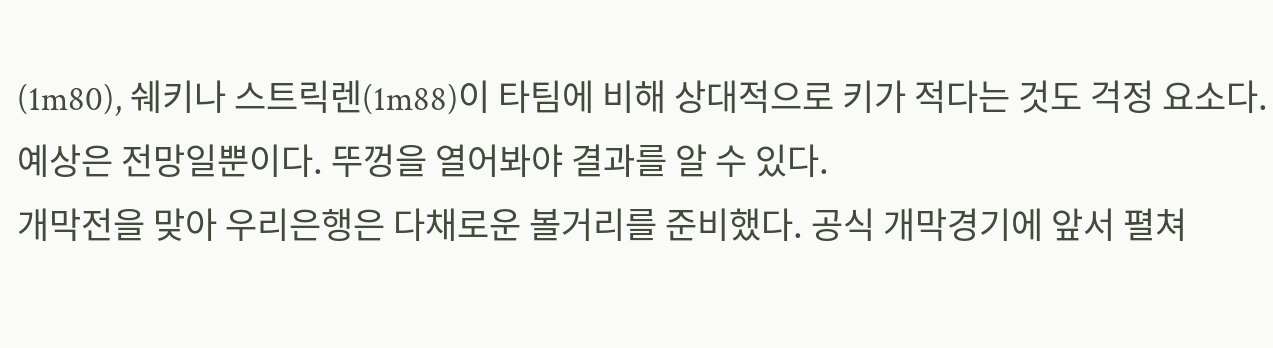(1m80), 쉐키나 스트릭렌(1m88)이 타팀에 비해 상대적으로 키가 적다는 것도 걱정 요소다. 예상은 전망일뿐이다. 뚜껑을 열어봐야 결과를 알 수 있다.
개막전을 맞아 우리은행은 다채로운 볼거리를 준비했다. 공식 개막경기에 앞서 펼쳐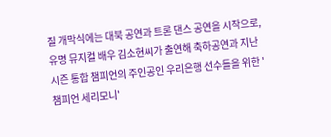질 개막식에는 대북 공연과 트론 댄스 공연을 시작으로, 유명 뮤지컬 배우 김소현씨가 출연해 축하공연과 지난 시즌 통합 챔피언의 주인공인 우리은행 선수들을 위한 '챔피언 세리모니'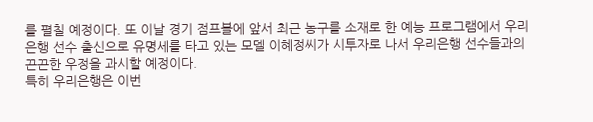를 펼칠 예정이다. 또 이날 경기 점프볼에 앞서 최근 농구를 소재로 한 예능 프로그램에서 우리은행 선수 출신으로 유명세를 타고 있는 모델 이혜정씨가 시투자로 나서 우리은행 선수들과의 끈끈한 우정을 과시할 예정이다.
특히 우리은행은 이번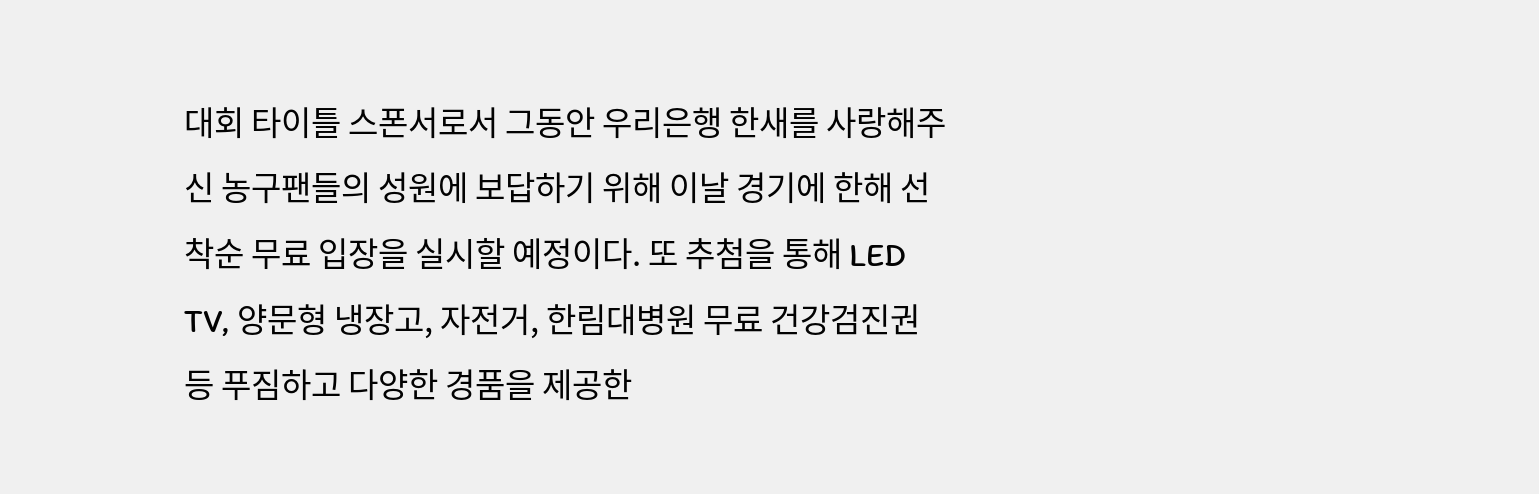대회 타이틀 스폰서로서 그동안 우리은행 한새를 사랑해주신 농구팬들의 성원에 보답하기 위해 이날 경기에 한해 선착순 무료 입장을 실시할 예정이다. 또 추첨을 통해 LED TV, 양문형 냉장고, 자전거, 한림대병원 무료 건강검진권 등 푸짐하고 다양한 경품을 제공한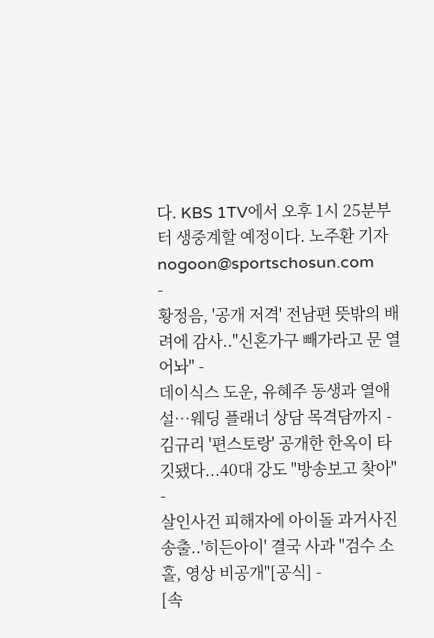다. KBS 1TV에서 오후 1시 25분부터 생중계할 예정이다. 노주환 기자 nogoon@sportschosun.com
-
황정음, '공개 저격' 전남편 뜻밖의 배려에 감사.."신혼가구 빼가라고 문 열어놔" -
데이식스 도운, 유혜주 동생과 열애설…웨딩 플래너 상담 목격담까지 -
김규리 '편스토랑' 공개한 한옥이 타깃됐다...40대 강도 "방송보고 찾아" -
살인사건 피해자에 아이돌 과거사진 송출..'히든아이' 결국 사과 "검수 소홀, 영상 비공개"[공식] -
[속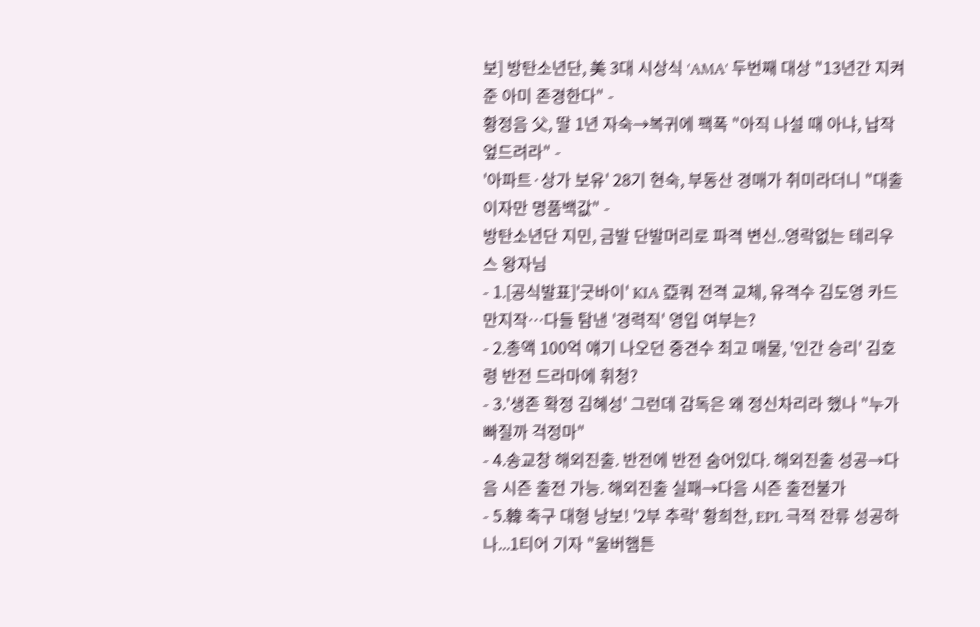보] 방탄소년단, 美 3대 시상식 'AMA' 두번째 대상 "13년간 지켜준 아미 존경한다" -
황정음 父, 딸 1년 자숙→복귀에 팩폭 "아직 나설 때 아냐, 납작 엎드려라" -
'아파트·상가 보유' 28기 현숙, 부동산 경매가 취미라더니 "대출 이자만 명품백값" -
방탄소년단 지민, 금발 단발머리로 파격 변신..영락없는 테리우스 왕자님
- 1.[공식발표]'굿바이' KIA 亞쿼 전격 교체, 유격수 김도영 카드 만지작…다들 탐낸 '경력직' 영입 여부는?
- 2.총액 100억 얘기 나오던 중견수 최고 매물, '인간 승리' 김호령 반전 드라마에 휘청?
- 3.'생존 확정 김혜성' 그런데 감독은 왜 정신차리라 했나 "누가 빠질까 걱정마"
- 4.송교창 해외진출. 반전에 반전 숨어있다. 해외진출 성공→다음 시즌 출전 가능. 해외진출 실패→다음 시즌 출전불가
- 5.韓 축구 대형 낭보! '2부 추락' 황희찬, EPL 극적 잔류 성공하나...1티어 기자 "울버햄튼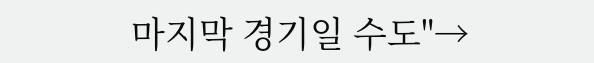마지막 경기일 수도"→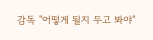감독 "어떻게 될지 두고 봐야"